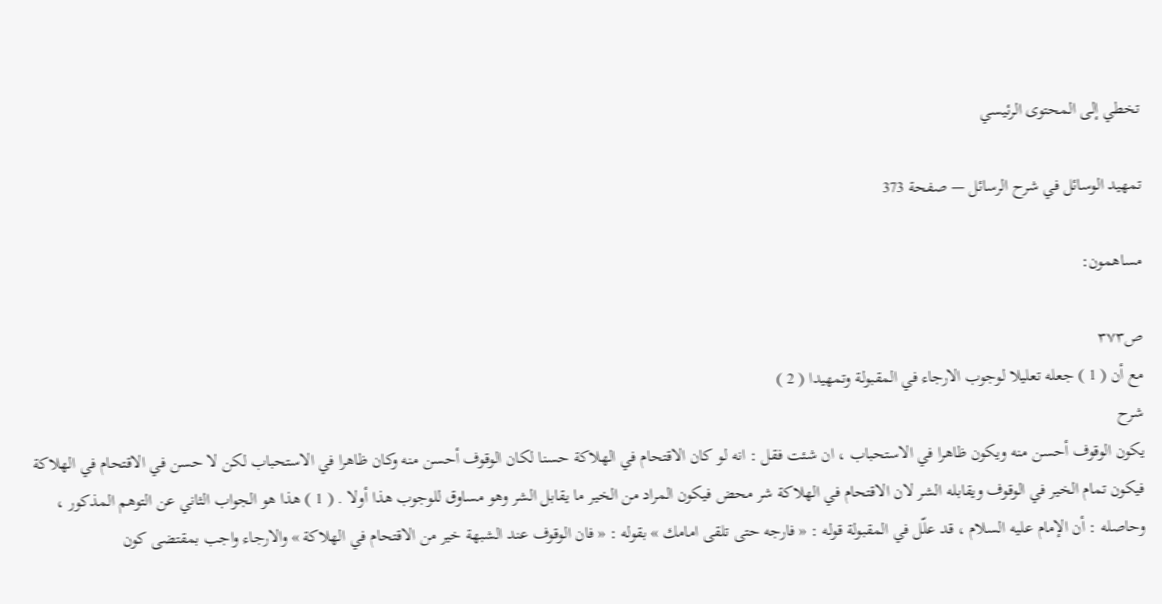تخطي إلى المحتوى الرئيسي

تمهيد الوسائل في شرح الرسائل — صفحة 373

مساهمون:

ص٣٧٣
مع أن ( 1 ) جعله تعليلا لوجوب الارجاء في المقبولة وتمهيدا ( 2 )
شرح
يكون الوقوف أحسن منه ويكون ظاهرا في الاستحباب ، ان شئت فقل : انه لو كان الاقتحام في الهلاكة حسنا لكان الوقوف أحسن منه وكان ظاهرا في الاستحباب لكن لا حسن في الاقتحام في الهلاكة فيكون تمام الخير في الوقوف ويقابله الشر لان الاقتحام في الهلاكة شر محض فيكون المراد من الخير ما يقابل الشر وهو مساوق للوجوب هذا أولا . ( 1 ) هذا هو الجواب الثاني عن التوهم المذكور ، وحاصله : أن الإمام عليه السلام ، قد علّل في المقبولة قوله : « فارجه حتى تلقى امامك » بقوله : « فان الوقوف عند الشبهة خير من الاقتحام في الهلاكة » والارجاء واجب بمقتضى كون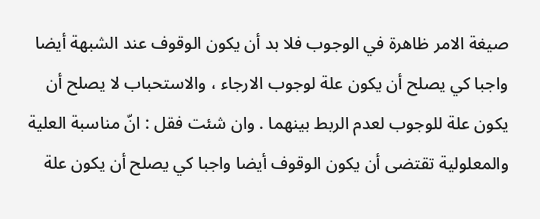صيغة الامر ظاهرة في الوجوب فلا بد أن يكون الوقوف عند الشبهة أيضا واجبا كي يصلح أن يكون علة لوجوب الارجاء ، والاستحباب لا يصلح أن يكون علة للوجوب لعدم الربط بينهما . وان شئت فقل : انّ مناسبة العلية والمعلولية تقتضى أن يكون الوقوف أيضا واجبا كي يصلح أن يكون علة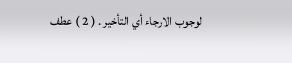لوجوب الارجاء أي التأخير . ( 2 ) عطف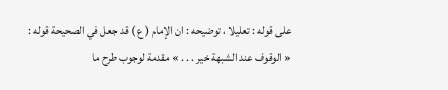على قوله : تعليلا ، توضيحه : ان الإمام ( ع ) قد جعل في الصحيحة قوله : « الوقوف عند الشبهة خير . . . » مقدمة لوجوب طرح ما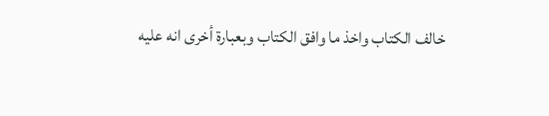خالف الكتاب واخذ ما وافق الكتاب وبعبارة أخرى انه عليه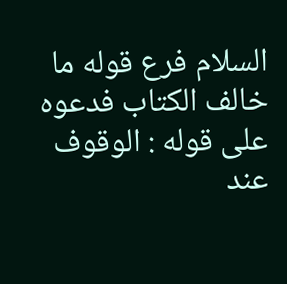السلام فرع قوله ما خالف الكتاب فدعوه على قوله : الوقوف عند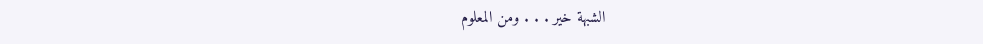الشبهة خير . . . ومن المعلوم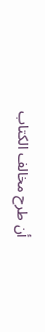أن طرح مخالف الكتاب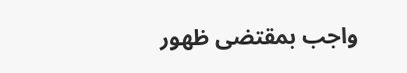واجب بمقتضى ظهور